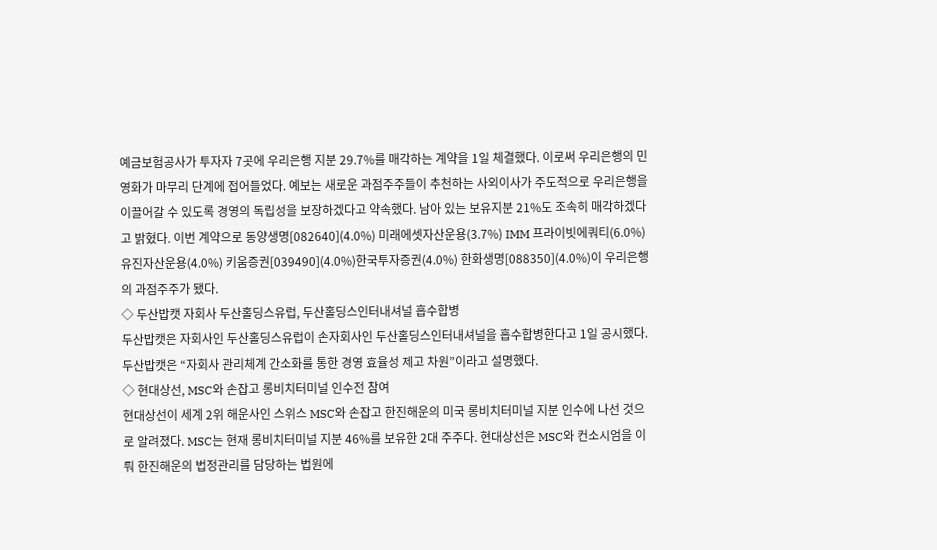예금보험공사가 투자자 7곳에 우리은행 지분 29.7%를 매각하는 계약을 1일 체결했다. 이로써 우리은행의 민영화가 마무리 단계에 접어들었다. 예보는 새로운 과점주주들이 추천하는 사외이사가 주도적으로 우리은행을 이끌어갈 수 있도록 경영의 독립성을 보장하겠다고 약속했다. 남아 있는 보유지분 21%도 조속히 매각하겠다고 밝혔다. 이번 계약으로 동양생명[082640](4.0%) 미래에셋자산운용(3.7%) IMM 프라이빗에쿼티(6.0%) 유진자산운용(4.0%) 키움증권[039490](4.0%)한국투자증권(4.0%) 한화생명[088350](4.0%)이 우리은행의 과점주주가 됐다.
◇ 두산밥캣 자회사 두산홀딩스유럽, 두산홀딩스인터내셔널 흡수합병
두산밥캣은 자회사인 두산홀딩스유럽이 손자회사인 두산홀딩스인터내셔널을 흡수합병한다고 1일 공시했다. 두산밥캣은 “자회사 관리체계 간소화를 통한 경영 효율성 제고 차원”이라고 설명했다.
◇ 현대상선, MSC와 손잡고 롱비치터미널 인수전 참여
현대상선이 세계 2위 해운사인 스위스 MSC와 손잡고 한진해운의 미국 롱비치터미널 지분 인수에 나선 것으로 알려졌다. MSC는 현재 롱비치터미널 지분 46%를 보유한 2대 주주다. 현대상선은 MSC와 컨소시엄을 이뤄 한진해운의 법정관리를 담당하는 법원에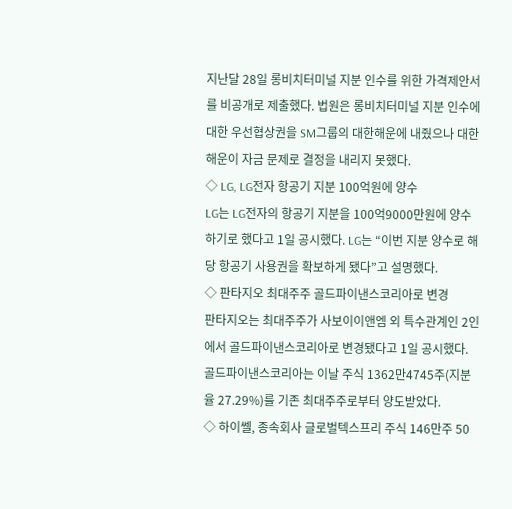지난달 28일 롱비치터미널 지분 인수를 위한 가격제안서를 비공개로 제출했다. 법원은 롱비치터미널 지분 인수에 대한 우선협상권을 SM그룹의 대한해운에 내줬으나 대한해운이 자금 문제로 결정을 내리지 못했다.
◇ LG, LG전자 항공기 지분 100억원에 양수
LG는 LG전자의 항공기 지분을 100억9000만원에 양수하기로 했다고 1일 공시했다. LG는 “이번 지분 양수로 해당 항공기 사용권을 확보하게 됐다”고 설명했다.
◇ 판타지오 최대주주 골드파이낸스코리아로 변경
판타지오는 최대주주가 사보이이앤엠 외 특수관계인 2인에서 골드파이낸스코리아로 변경됐다고 1일 공시했다. 골드파이낸스코리아는 이날 주식 1362만4745주(지분율 27.29%)를 기존 최대주주로부터 양도받았다.
◇ 하이쎌, 종속회사 글로벌텍스프리 주식 146만주 50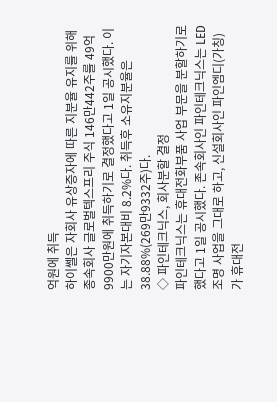억원에 취득
하이쎌은 자회사 유상증자에 따른 지분율 유지를 위해 종속회사 글로벌텍스프리 주식 146만442주를 49억9900만원에 취득하기로 결정했다고 1일 공시했다. 이는 자기자본대비 8.2%다. 취득후 소유지분율은 38.88%(269만9332주)다.
◇ 파인테크닉스, 회사분할 결정
파인테크닉스는 휴대전화부품 사업 부문을 분할하기로 했다고 1일 공시했다. 존속회사인 파인테크닉스는 LED 조명 사업을 그대로 하고, 신설회사인 파인엠디(가칭)가 휴대전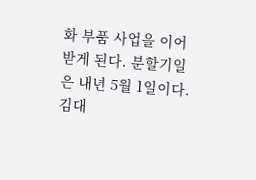화 부품 사업을 이어받게 된다. 분할기일은 내년 5월 1일이다.
김대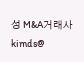성 M&A거래사 kimds@